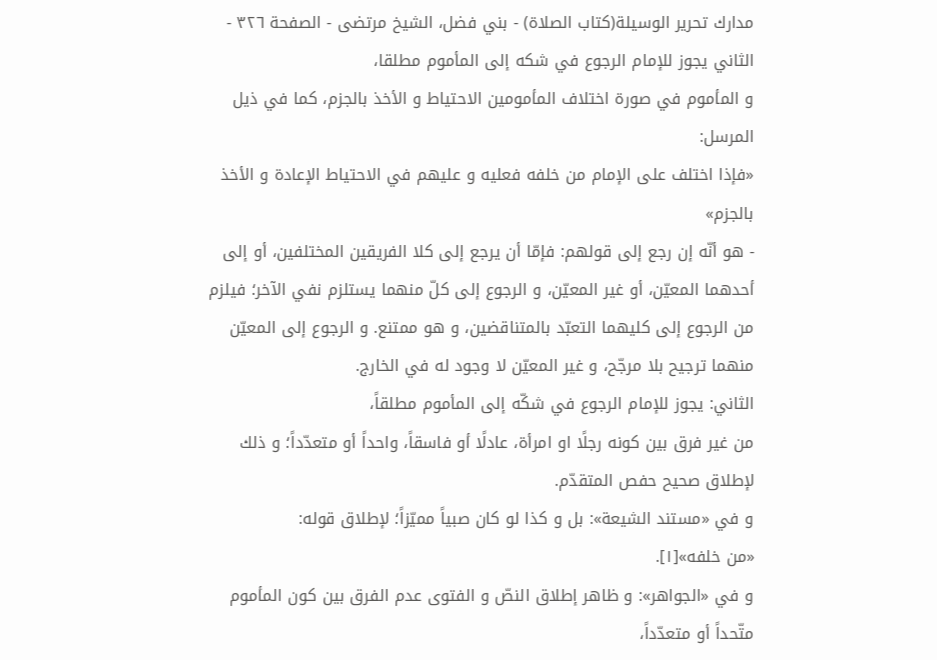مدارك تحرير الوسيلة(كتاب الصلاة) - بني فضل، الشيخ مرتضى - الصفحة ٣٢٦ - الثاني يجوز للإمام الرجوع في شكه إلى المأموم مطلقا،
و المأموم في صورة اختلاف المأمومين الاحتياط و الأخذ بالجزم، كما في ذيل المرسل:
«فإذا اختلف على الإمام من خلفه فعليه و عليهم في الاحتياط الإعادة و الأخذ بالجزم»
- هو أنّه إن رجع إلى قولهم: فإمّا أن يرجع إلى كلا الفريقين المختلفين، أو إلى أحدهما المعيّن، أو غير المعيّن، و الرجوع إلى كلّ منهما يستلزم نفي الآخر؛ فيلزم من الرجوع إلى كليهما التعبّد بالمتناقضين، و هو ممتنع. و الرجوع إلى المعيّن منهما ترجيح بلا مرجّح، و غير المعيّن لا وجود له في الخارج.
الثاني: يجوز للإمام الرجوع في شكّه إلى المأموم مطلقاً،
من غير فرق بين كونه رجلًا او امرأة، عادلًا أو فاسقاً، واحداً أو متعدّداً؛ و ذلك لإطلاق صحيح حفص المتقدّم.
و في «مستند الشيعة»: بل و كذا لو كان صبياً مميّزاً؛ لإطلاق قوله:
«من خلفه»[١].
و في «الجواهر»: و ظاهر إطلاق النصّ و الفتوى عدم الفرق بين كون المأموم متّحداً أو متعدّداً،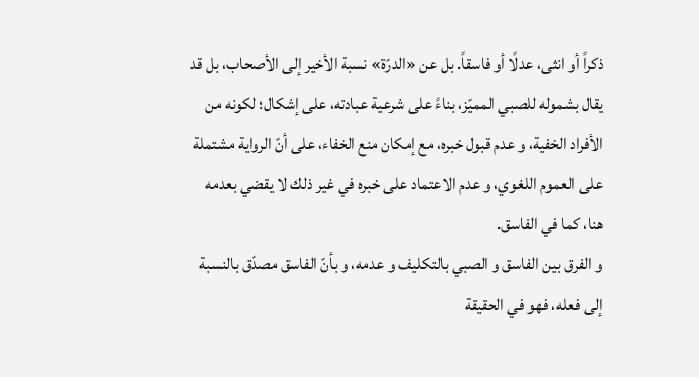ذكراً أو انثى، عدلًا أو فاسقاً. بل عن «الدرّة» نسبة الأخير إلى الأصحاب، بل قد يقال بشموله للصبي المميّز، بناءً على شرعية عبادته، على إشكال؛ لكونه من الأفراد الخفية، و عدم قبول خبره، مع إمكان منع الخفاء، على أنّ الرواية مشتملة على العموم اللغوي، و عدم الاعتماد على خبره في غير ذلك لا يقضي بعدمه هنا، كما في الفاسق.
و الفرق بين الفاسق و الصبي بالتكليف و عدمه، و بأنّ الفاسق مصدّق بالنسبة إلى فعله، فهو في الحقيقة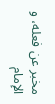مخبر عن فعله، و الإمام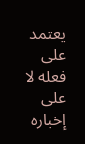يعتمد على فعله لا على إخباره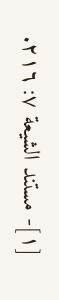[١]- مستند الشيعة ٧: ٢١٦.